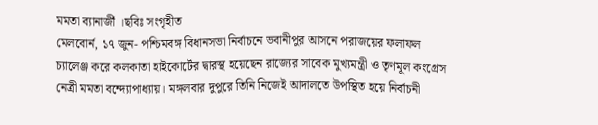মমতা ব্যানার্জী ।ছবিঃ সংগৃহীত
মেলবোর্ন, ১৭ জুন- পশ্চিমবঙ্গ বিধানসভা নির্বাচনে ভবানীপুর আসনে পরাজয়ের ফলাফল চ্যালেঞ্জ করে কলকাতা হাইকোর্টের দ্বারস্থ হয়েছেন রাজ্যের সাবেক মুখ্যমন্ত্রী ও তৃণমূল কংগ্রেস নেত্রী মমতা বন্দ্যোপাধ্যায়। মঙ্গলবার দুপুরে তিনি নিজেই আদালতে উপস্থিত হয়ে নির্বাচনী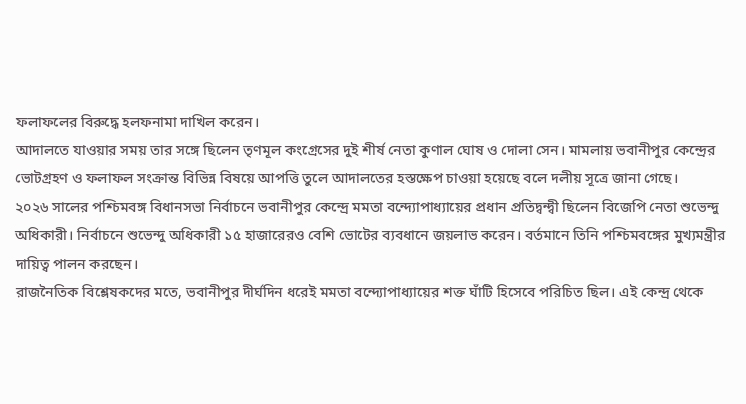ফলাফলের বিরুদ্ধে হলফনামা দাখিল করেন।
আদালতে যাওয়ার সময় তার সঙ্গে ছিলেন তৃণমূল কংগ্রেসের দুই শীর্ষ নেতা কুণাল ঘোষ ও দোলা সেন। মামলায় ভবানীপুর কেন্দ্রের ভোটগ্রহণ ও ফলাফল সংক্রান্ত বিভিন্ন বিষয়ে আপত্তি তুলে আদালতের হস্তক্ষেপ চাওয়া হয়েছে বলে দলীয় সূত্রে জানা গেছে।
২০২৬ সালের পশ্চিমবঙ্গ বিধানসভা নির্বাচনে ভবানীপুর কেন্দ্রে মমতা বন্দ্যোপাধ্যায়ের প্রধান প্রতিদ্বন্দ্বী ছিলেন বিজেপি নেতা শুভেন্দু অধিকারী। নির্বাচনে শুভেন্দু অধিকারী ১৫ হাজারেরও বেশি ভোটের ব্যবধানে জয়লাভ করেন। বর্তমানে তিনি পশ্চিমবঙ্গের মুখ্যমন্ত্রীর দায়িত্ব পালন করছেন।
রাজনৈতিক বিশ্লেষকদের মতে, ভবানীপুর দীর্ঘদিন ধরেই মমতা বন্দ্যোপাধ্যায়ের শক্ত ঘাঁটি হিসেবে পরিচিত ছিল। এই কেন্দ্র থেকে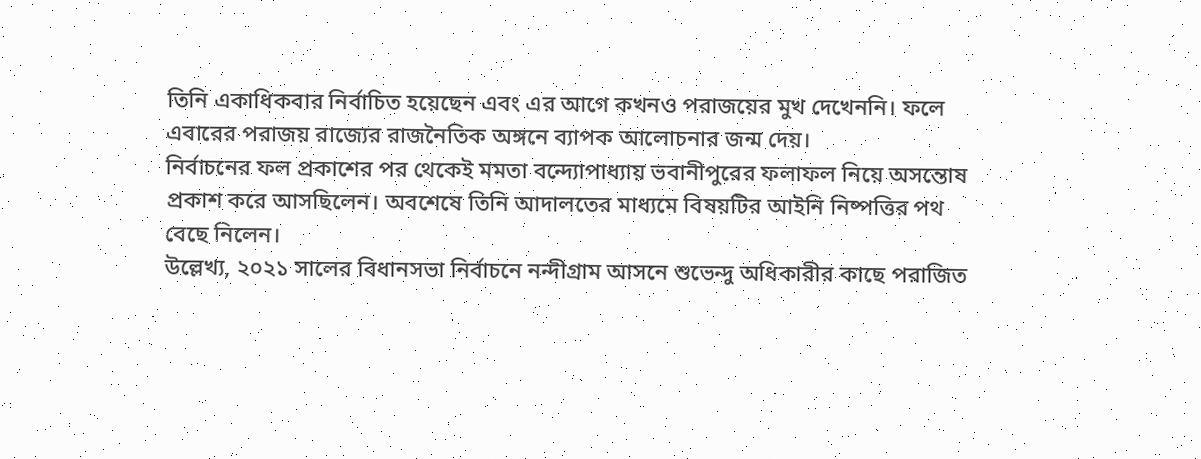তিনি একাধিকবার নির্বাচিত হয়েছেন এবং এর আগে কখনও পরাজয়ের মুখ দেখেননি। ফলে এবারের পরাজয় রাজ্যের রাজনৈতিক অঙ্গনে ব্যাপক আলোচনার জন্ম দেয়।
নির্বাচনের ফল প্রকাশের পর থেকেই মমতা বন্দ্যোপাধ্যায় ভবানীপুরের ফলাফল নিয়ে অসন্তোষ প্রকাশ করে আসছিলেন। অবশেষে তিনি আদালতের মাধ্যমে বিষয়টির আইনি নিষ্পত্তির পথ বেছে নিলেন।
উল্লেখ্য, ২০২১ সালের বিধানসভা নির্বাচনে নন্দীগ্রাম আসনে শুভেন্দু অধিকারীর কাছে পরাজিত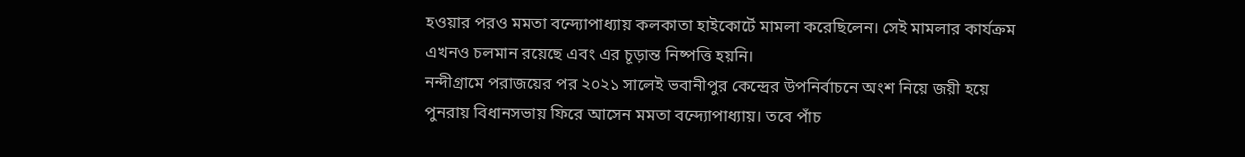হওয়ার পরও মমতা বন্দ্যোপাধ্যায় কলকাতা হাইকোর্টে মামলা করেছিলেন। সেই মামলার কার্যক্রম এখনও চলমান রয়েছে এবং এর চূড়ান্ত নিষ্পত্তি হয়নি।
নন্দীগ্রামে পরাজয়ের পর ২০২১ সালেই ভবানীপুর কেন্দ্রের উপনির্বাচনে অংশ নিয়ে জয়ী হয়ে পুনরায় বিধানসভায় ফিরে আসেন মমতা বন্দ্যোপাধ্যায়। তবে পাঁচ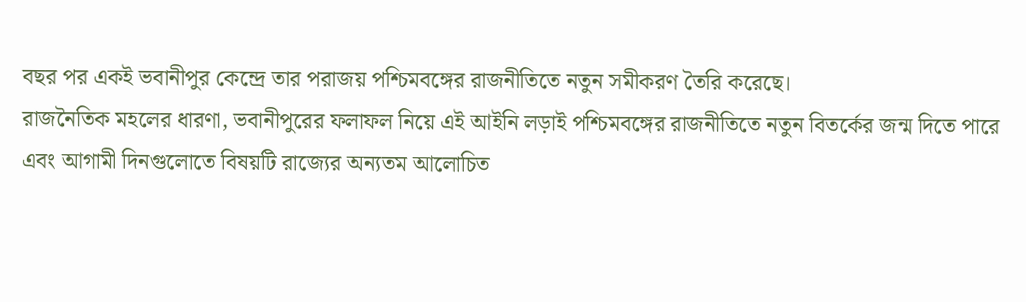বছর পর একই ভবানীপুর কেন্দ্রে তার পরাজয় পশ্চিমবঙ্গের রাজনীতিতে নতুন সমীকরণ তৈরি করেছে।
রাজনৈতিক মহলের ধারণা, ভবানীপুরের ফলাফল নিয়ে এই আইনি লড়াই পশ্চিমবঙ্গের রাজনীতিতে নতুন বিতর্কের জন্ম দিতে পারে এবং আগামী দিনগুলোতে বিষয়টি রাজ্যের অন্যতম আলোচিত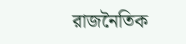রাজনৈতিক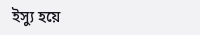ইস্যু হয়ে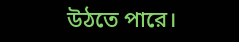উঠতে পারে।